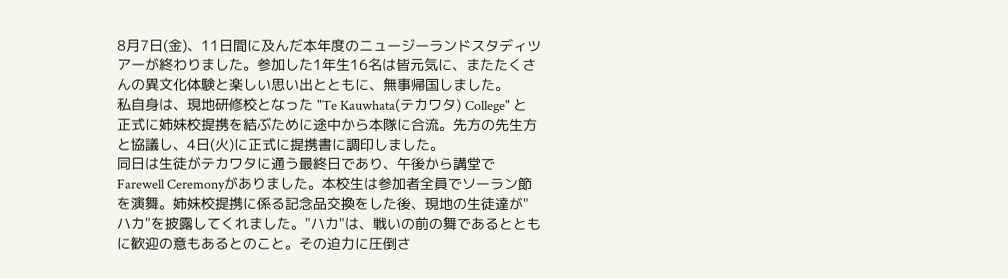8月7日(金)、11日間に及んだ本年度のニュージーランドスタディツアーが終わりました。参加した1年生16名は皆元気に、またたくさんの異文化体験と楽しい思い出とともに、無事帰国しました。
私自身は、現地研修校となった "Te Kauwhata(テカワタ) College" と正式に姉妹校提携を結ぶために途中から本隊に合流。先方の先生方と協議し、4日(火)に正式に提携書に調印しました。
同日は生徒がテカワタに通う最終日であり、午後から講堂でFarewell Ceremonyがありました。本校生は参加者全員でソーラン節を演舞。姉妹校提携に係る記念品交換をした後、現地の生徒達が"ハカ"を披露してくれました。"ハカ"は、戦いの前の舞であるとともに歓迎の意もあるとのこと。その迫力に圧倒さ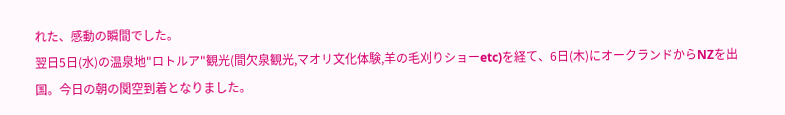れた、感動の瞬間でした。
翌日5日(水)の温泉地"ロトルア"観光(間欠泉観光,マオリ文化体験,羊の毛刈りショーetc)を経て、6日(木)にオークランドからNZを出国。今日の朝の関空到着となりました。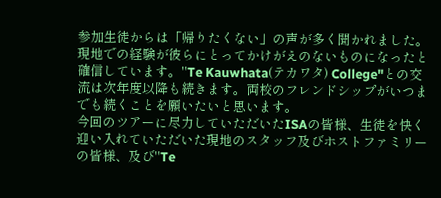参加生徒からは「帰りたくない」の声が多く聞かれました。現地での経験が彼らにとってかけがえのないものになったと確信しています。"Te Kauwhata(テカワタ) College"との交流は次年度以降も続きます。両校のフレンドシップがいつまでも続くことを願いたいと思います。
今回のツアーに尽力していただいたISAの皆様、生徒を快く迎い入れていただいた現地のスタッフ及びホストファミリーの皆様、及び"Te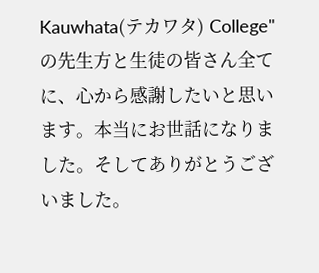Kauwhata(テカワタ) College"の先生方と生徒の皆さん全てに、心から感謝したいと思います。本当にお世話になりました。そしてありがとうございました。